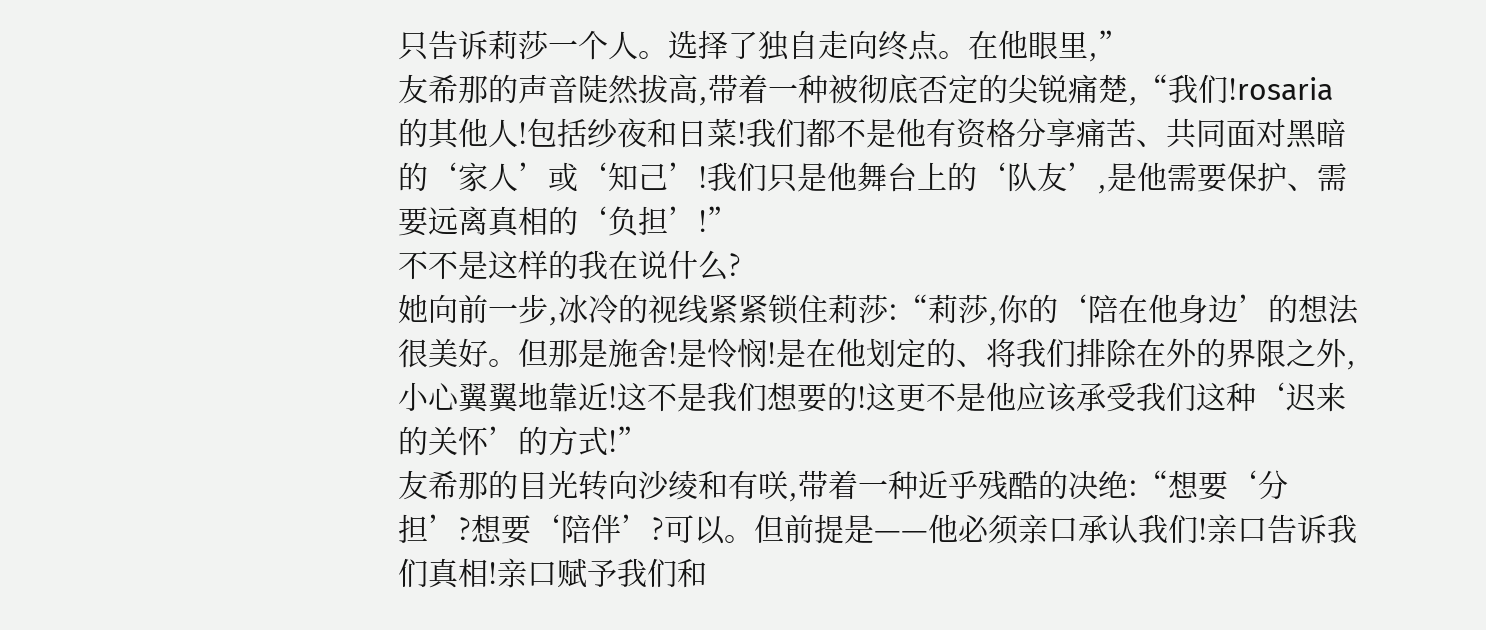只告诉莉莎一个人。选择了独自走向终点。在他眼里,”
友希那的声音陡然拔高,带着一种被彻底否定的尖锐痛楚,“我们!rosaria的其他人!包括纱夜和日菜!我们都不是他有资格分享痛苦、共同面对黑暗的‘家人’或‘知己’!我们只是他舞台上的‘队友’,是他需要保护、需要远离真相的‘负担’!”
不不是这样的我在说什么?
她向前一步,冰冷的视线紧紧锁住莉莎:“莉莎,你的‘陪在他身边’的想法很美好。但那是施舍!是怜悯!是在他划定的、将我们排除在外的界限之外,小心翼翼地靠近!这不是我们想要的!这更不是他应该承受我们这种‘迟来的关怀’的方式!”
友希那的目光转向沙绫和有咲,带着一种近乎残酷的决绝:“想要‘分担’?想要‘陪伴’?可以。但前提是——他必须亲口承认我们!亲口告诉我们真相!亲口赋予我们和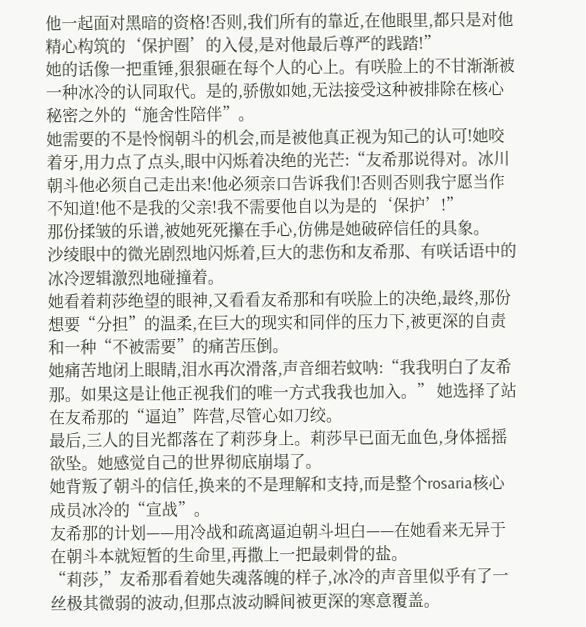他一起面对黑暗的资格!否则,我们所有的靠近,在他眼里,都只是对他精心构筑的‘保护圈’的入侵,是对他最后尊严的践踏!”
她的话像一把重锤,狠狠砸在每个人的心上。有咲脸上的不甘渐渐被一种冰冷的认同取代。是的,骄傲如她,无法接受这种被排除在核心秘密之外的“施舍性陪伴”。
她需要的不是怜悯朝斗的机会,而是被他真正视为知己的认可!她咬着牙,用力点了点头,眼中闪烁着决绝的光芒:“友希那说得对。冰川朝斗他必须自己走出来!他必须亲口告诉我们!否则否则我宁愿当作不知道!他不是我的父亲!我不需要他自以为是的‘保护’!”
那份揉皱的乐谱,被她死死攥在手心,仿佛是她破碎信任的具象。
沙绫眼中的微光剧烈地闪烁着,巨大的悲伤和友希那、有咲话语中的冰冷逻辑激烈地碰撞着。
她看着莉莎绝望的眼神,又看看友希那和有咲脸上的决绝,最终,那份想要“分担”的温柔,在巨大的现实和同伴的压力下,被更深的自责和一种“不被需要”的痛苦压倒。
她痛苦地闭上眼睛,泪水再次滑落,声音细若蚊呐:“我我明白了友希那。如果这是让他正视我们的唯一方式我我也加入。” 她选择了站在友希那的“逼迫”阵营,尽管心如刀绞。
最后,三人的目光都落在了莉莎身上。莉莎早已面无血色,身体摇摇欲坠。她感觉自己的世界彻底崩塌了。
她背叛了朝斗的信任,换来的不是理解和支持,而是整个rosaria核心成员冰冷的“宣战”。
友希那的计划——用冷战和疏离逼迫朝斗坦白——在她看来无异于在朝斗本就短暂的生命里,再撒上一把最刺骨的盐。
“莉莎,”友希那看着她失魂落魄的样子,冰冷的声音里似乎有了一丝极其微弱的波动,但那点波动瞬间被更深的寒意覆盖。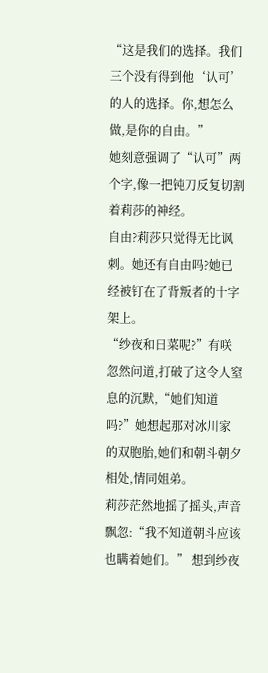“这是我们的选择。我们三个没有得到他‘认可’的人的选择。你,想怎么做,是你的自由。”
她刻意强调了“认可”两个字,像一把钝刀反复切割着莉莎的神经。
自由?莉莎只觉得无比讽刺。她还有自由吗?她已经被钉在了背叛者的十字架上。
“纱夜和日菜呢?”有咲忽然问道,打破了这令人窒息的沉默,“她们知道吗?”她想起那对冰川家的双胞胎,她们和朝斗朝夕相处,情同姐弟。
莉莎茫然地摇了摇头,声音飘忽:“我不知道朝斗应该也瞒着她们。” 想到纱夜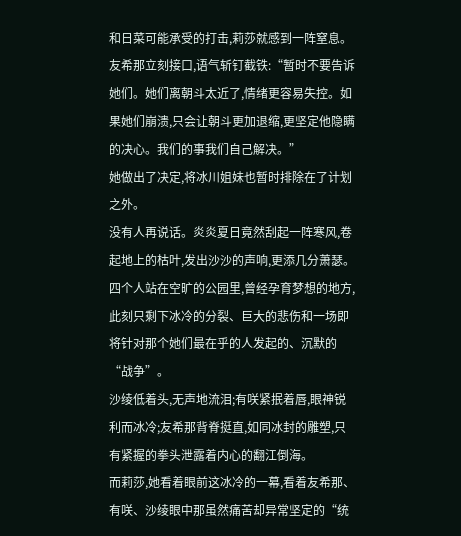和日菜可能承受的打击,莉莎就感到一阵窒息。
友希那立刻接口,语气斩钉截铁:“暂时不要告诉她们。她们离朝斗太近了,情绪更容易失控。如果她们崩溃,只会让朝斗更加退缩,更坚定他隐瞒的决心。我们的事我们自己解决。”
她做出了决定,将冰川姐妹也暂时排除在了计划之外。
没有人再说话。炎炎夏日竟然刮起一阵寒风,卷起地上的枯叶,发出沙沙的声响,更添几分萧瑟。
四个人站在空旷的公园里,曾经孕育梦想的地方,此刻只剩下冰冷的分裂、巨大的悲伤和一场即将针对那个她们最在乎的人发起的、沉默的“战争”。
沙绫低着头,无声地流泪;有咲紧抿着唇,眼神锐利而冰冷;友希那背脊挺直,如同冰封的雕塑,只有紧握的拳头泄露着内心的翻江倒海。
而莉莎,她看着眼前这冰冷的一幕,看着友希那、有咲、沙绫眼中那虽然痛苦却异常坚定的“统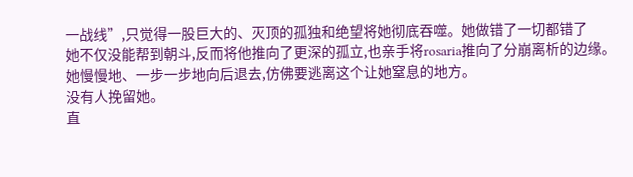一战线”,只觉得一股巨大的、灭顶的孤独和绝望将她彻底吞噬。她做错了一切都错了
她不仅没能帮到朝斗,反而将他推向了更深的孤立,也亲手将rosaria推向了分崩离析的边缘。她慢慢地、一步一步地向后退去,仿佛要逃离这个让她窒息的地方。
没有人挽留她。
直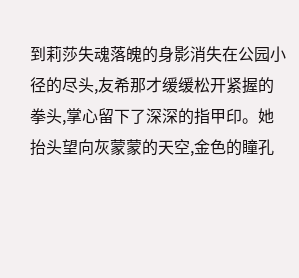到莉莎失魂落魄的身影消失在公园小径的尽头,友希那才缓缓松开紧握的拳头,掌心留下了深深的指甲印。她抬头望向灰蒙蒙的天空,金色的瞳孔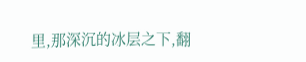里,那深沉的冰层之下,翻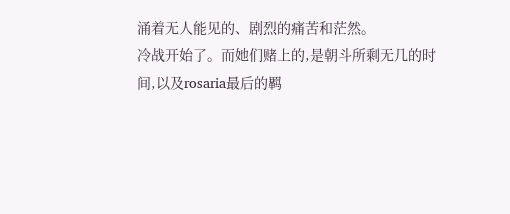涌着无人能见的、剧烈的痛苦和茫然。
冷战开始了。而她们赌上的,是朝斗所剩无几的时间,以及rosaria最后的羁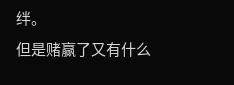绊。
但是赌赢了又有什么